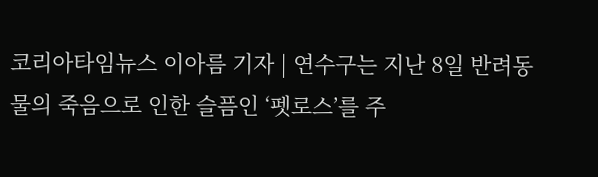코리아타임뉴스 이아름 기자 | 연수구는 지난 8일 반려동물의 죽음으로 인한 슬픔인 ‘펫로스’를 주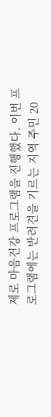제로 마음건강 프로그램을 진행했다. 이번 프로그램에는 반려견을 기르는 지역 주민 20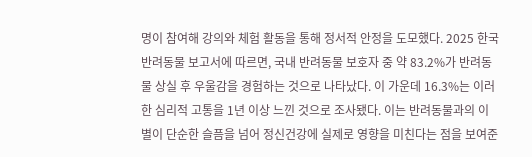명이 참여해 강의와 체험 활동을 통해 정서적 안정을 도모했다. 2025 한국 반려동물 보고서에 따르면, 국내 반려동물 보호자 중 약 83.2%가 반려동물 상실 후 우울감을 경험하는 것으로 나타났다. 이 가운데 16.3%는 이러한 심리적 고통을 1년 이상 느낀 것으로 조사됐다. 이는 반려동물과의 이별이 단순한 슬픔을 넘어 정신건강에 실제로 영향을 미친다는 점을 보여준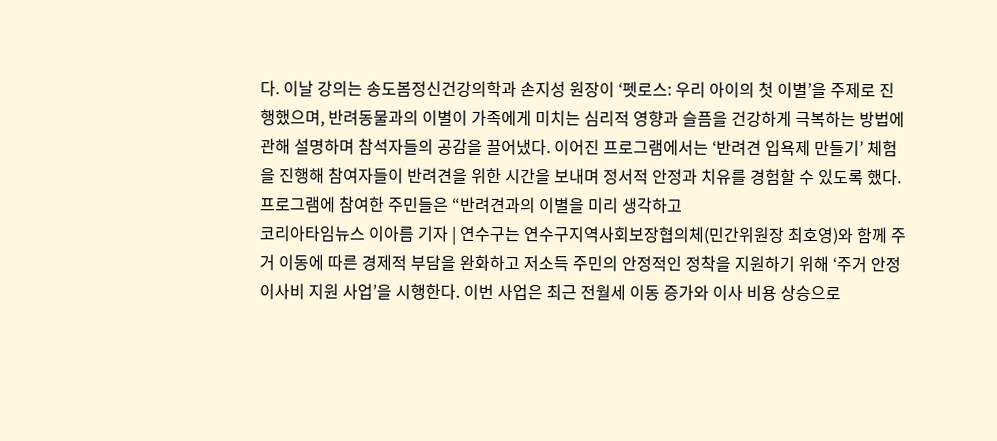다. 이날 강의는 송도봄정신건강의학과 손지성 원장이 ‘펫로스: 우리 아이의 첫 이별’을 주제로 진행했으며, 반려동물과의 이별이 가족에게 미치는 심리적 영향과 슬픔을 건강하게 극복하는 방법에 관해 설명하며 참석자들의 공감을 끌어냈다. 이어진 프로그램에서는 ‘반려견 입욕제 만들기’ 체험을 진행해 참여자들이 반려견을 위한 시간을 보내며 정서적 안정과 치유를 경험할 수 있도록 했다. 프로그램에 참여한 주민들은 “반려견과의 이별을 미리 생각하고
코리아타임뉴스 이아름 기자 | 연수구는 연수구지역사회보장협의체(민간위원장 최호영)와 함께 주거 이동에 따른 경제적 부담을 완화하고 저소득 주민의 안정적인 정착을 지원하기 위해 ‘주거 안정 이사비 지원 사업’을 시행한다. 이번 사업은 최근 전월세 이동 증가와 이사 비용 상승으로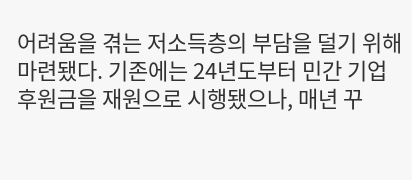어려움을 겪는 저소득층의 부담을 덜기 위해 마련됐다. 기존에는 24년도부터 민간 기업 후원금을 재원으로 시행됐으나, 매년 꾸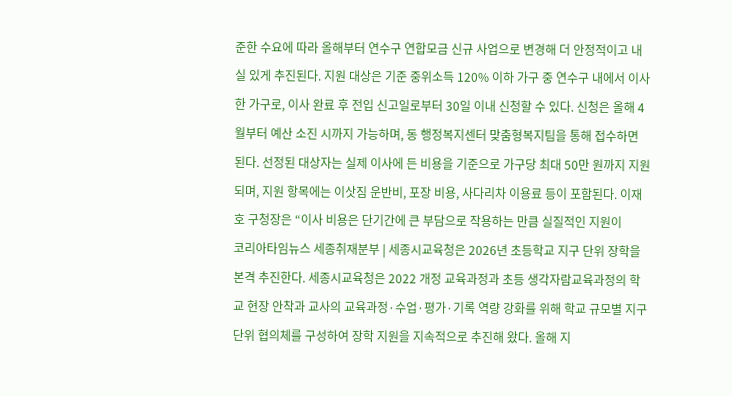준한 수요에 따라 올해부터 연수구 연합모금 신규 사업으로 변경해 더 안정적이고 내실 있게 추진된다. 지원 대상은 기준 중위소득 120% 이하 가구 중 연수구 내에서 이사한 가구로, 이사 완료 후 전입 신고일로부터 30일 이내 신청할 수 있다. 신청은 올해 4월부터 예산 소진 시까지 가능하며, 동 행정복지센터 맞춤형복지팀을 통해 접수하면 된다. 선정된 대상자는 실제 이사에 든 비용을 기준으로 가구당 최대 50만 원까지 지원되며, 지원 항목에는 이삿짐 운반비, 포장 비용, 사다리차 이용료 등이 포함된다. 이재호 구청장은 “이사 비용은 단기간에 큰 부담으로 작용하는 만큼 실질적인 지원이
코리아타임뉴스 세종취재분부 | 세종시교육청은 2026년 초등학교 지구 단위 장학을 본격 추진한다. 세종시교육청은 2022 개정 교육과정과 초등 생각자람교육과정의 학교 현장 안착과 교사의 교육과정·수업·평가·기록 역량 강화를 위해 학교 규모별 지구 단위 협의체를 구성하여 장학 지원을 지속적으로 추진해 왔다. 올해 지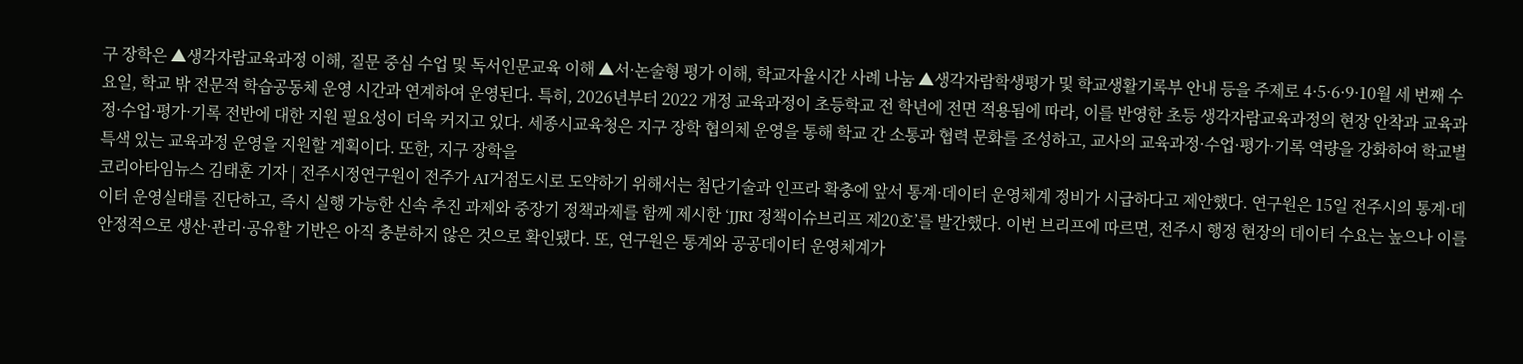구 장학은 ▲생각자람교육과정 이해, 질문 중심 수업 및 독서인문교육 이해 ▲서·논술형 평가 이해, 학교자율시간 사례 나눔 ▲생각자람학생평가 및 학교생활기록부 안내 등을 주제로 4·5·6·9·10월 세 번째 수요일, 학교 밖 전문적 학습공동체 운영 시간과 연계하여 운영된다. 특히, 2026년부터 2022 개정 교육과정이 초등학교 전 학년에 전면 적용됨에 따라, 이를 반영한 초등 생각자람교육과정의 현장 안착과 교육과정·수업·평가·기록 전반에 대한 지원 필요성이 더욱 커지고 있다. 세종시교육청은 지구 장학 협의체 운영을 통해 학교 간 소통과 협력 문화를 조성하고, 교사의 교육과정·수업·평가·기록 역량을 강화하여 학교별 특색 있는 교육과정 운영을 지원할 계획이다. 또한, 지구 장학을
코리아타임뉴스 김태훈 기자 | 전주시정연구원이 전주가 AI거점도시로 도약하기 위해서는 첨단기술과 인프라 확충에 앞서 통계·데이터 운영체계 정비가 시급하다고 제안했다. 연구원은 15일 전주시의 통계·데이터 운영실태를 진단하고, 즉시 실행 가능한 신속 추진 과제와 중장기 정책과제를 함께 제시한 ‘JJRI 정책이슈브리프 제20호’를 발간했다. 이번 브리프에 따르면, 전주시 행정 현장의 데이터 수요는 높으나 이를 안정적으로 생산·관리·공유할 기반은 아직 충분하지 않은 것으로 확인됐다. 또, 연구원은 통계와 공공데이터 운영체계가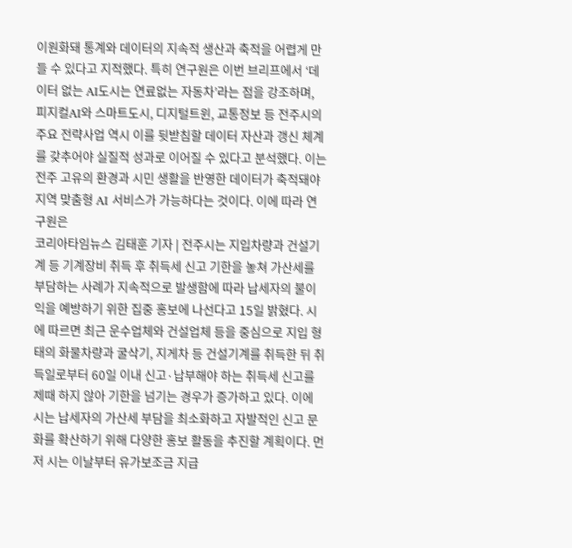이원화돼 통계와 데이터의 지속적 생산과 축적을 어렵게 만들 수 있다고 지적했다. 특히 연구원은 이번 브리프에서 ‘데이터 없는 AI도시는 연료없는 자동차’라는 점을 강조하며, 피지컬AI와 스마트도시, 디지털트윈, 교통정보 등 전주시의 주요 전략사업 역시 이를 뒷받침할 데이터 자산과 갱신 체계를 갖추어야 실질적 성과로 이어질 수 있다고 분석했다. 이는 전주 고유의 환경과 시민 생활을 반영한 데이터가 축적돼야 지역 맞춤형 AI 서비스가 가능하다는 것이다. 이에 따라 연구원은
코리아타임뉴스 김태훈 기자 | 전주시는 지입차량과 건설기계 등 기계장비 취득 후 취득세 신고 기한을 놓쳐 가산세를 부담하는 사례가 지속적으로 발생함에 따라 납세자의 불이익을 예방하기 위한 집중 홍보에 나선다고 15일 밝혔다. 시에 따르면 최근 운수업체와 건설업체 등을 중심으로 지입 형태의 화물차량과 굴삭기, 지게차 등 건설기계를 취득한 뒤 취득일로부터 60일 이내 신고·납부해야 하는 취득세 신고를 제때 하지 않아 기한을 넘기는 경우가 증가하고 있다. 이에 시는 납세자의 가산세 부담을 최소화하고 자발적인 신고 문화를 확산하기 위해 다양한 홍보 활동을 추진할 계획이다. 먼저 시는 이날부터 유가보조금 지급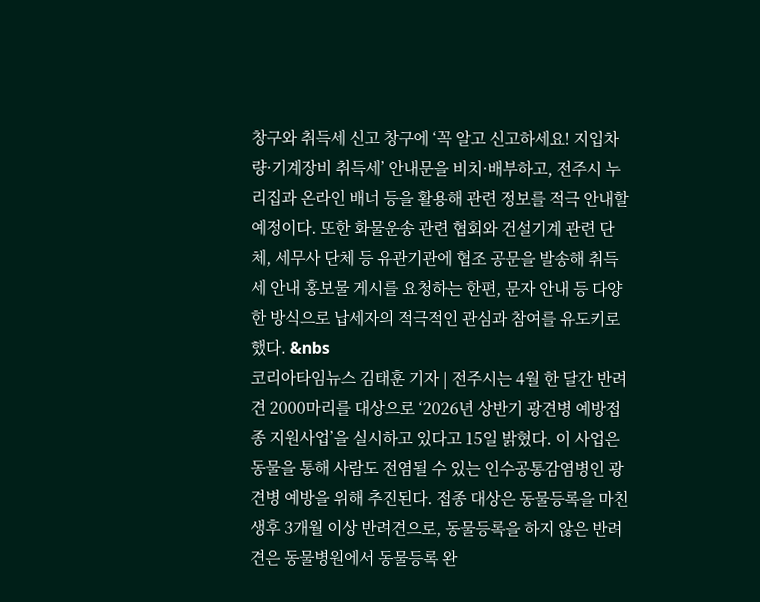창구와 취득세 신고 창구에 ‘꼭 알고 신고하세요! 지입차량·기계장비 취득세’ 안내문을 비치·배부하고, 전주시 누리집과 온라인 배너 등을 활용해 관련 정보를 적극 안내할 예정이다. 또한 화물운송 관련 협회와 건설기계 관련 단체, 세무사 단체 등 유관기관에 협조 공문을 발송해 취득세 안내 홍보물 게시를 요청하는 한편, 문자 안내 등 다양한 방식으로 납세자의 적극적인 관심과 참여를 유도키로 했다. &nbs
코리아타임뉴스 김태훈 기자 | 전주시는 4월 한 달간 반려견 2000마리를 대상으로 ‘2026년 상반기 광견병 예방접종 지원사업’을 실시하고 있다고 15일 밝혔다. 이 사업은 동물을 통해 사람도 전염될 수 있는 인수공통감염병인 광견병 예방을 위해 추진된다. 접종 대상은 동물등록을 마친 생후 3개월 이상 반려견으로, 동물등록을 하지 않은 반려견은 동물병원에서 동물등록 완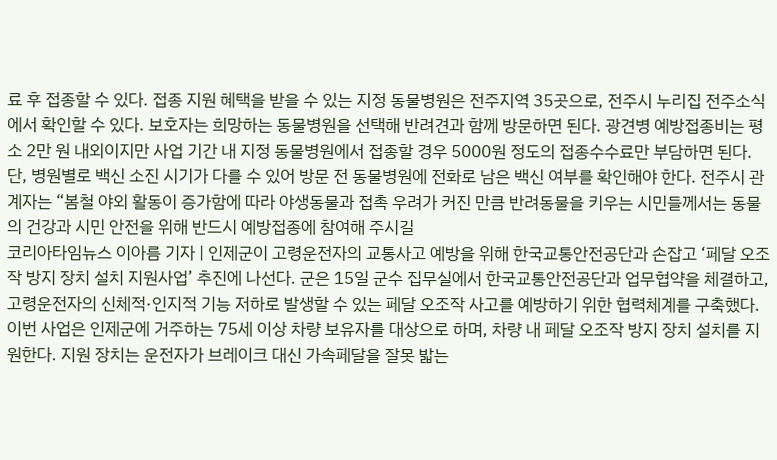료 후 접종할 수 있다. 접종 지원 혜택을 받을 수 있는 지정 동물병원은 전주지역 35곳으로, 전주시 누리집 전주소식에서 확인할 수 있다. 보호자는 희망하는 동물병원을 선택해 반려견과 함께 방문하면 된다. 광견병 예방접종비는 평소 2만 원 내외이지만 사업 기간 내 지정 동물병원에서 접종할 경우 5000원 정도의 접종수수료만 부담하면 된다. 단, 병원별로 백신 소진 시기가 다를 수 있어 방문 전 동물병원에 전화로 남은 백신 여부를 확인해야 한다. 전주시 관계자는 “봄철 야외 활동이 증가함에 따라 야생동물과 접촉 우려가 커진 만큼 반려동물을 키우는 시민들께서는 동물의 건강과 시민 안전을 위해 반드시 예방접종에 참여해 주시길
코리아타임뉴스 이아름 기자 | 인제군이 고령운전자의 교통사고 예방을 위해 한국교통안전공단과 손잡고 ‘페달 오조작 방지 장치 설치 지원사업’ 추진에 나선다. 군은 15일 군수 집무실에서 한국교통안전공단과 업무협약을 체결하고, 고령운전자의 신체적·인지적 기능 저하로 발생할 수 있는 페달 오조작 사고를 예방하기 위한 협력체계를 구축했다. 이번 사업은 인제군에 거주하는 75세 이상 차량 보유자를 대상으로 하며, 차량 내 페달 오조작 방지 장치 설치를 지원한다. 지원 장치는 운전자가 브레이크 대신 가속페달을 잘못 밟는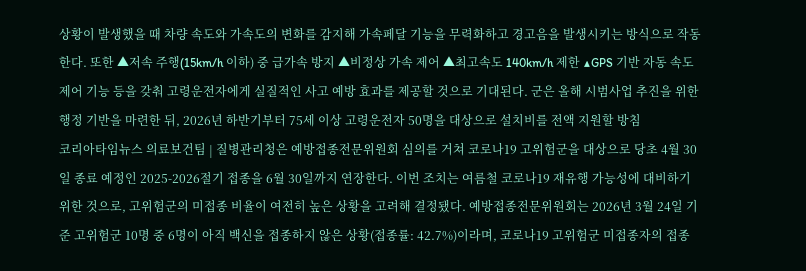상황이 발생했을 때 차량 속도와 가속도의 변화를 감지해 가속페달 기능을 무력화하고 경고음을 발생시키는 방식으로 작동한다. 또한 ▲저속 주행(15km/h 이하) 중 급가속 방지 ▲비정상 가속 제어 ▲최고속도 140km/h 제한 ▲GPS 기반 자동 속도 제어 기능 등을 갖춰 고령운전자에게 실질적인 사고 예방 효과를 제공할 것으로 기대된다. 군은 올해 시범사업 추진을 위한 행정 기반을 마련한 뒤, 2026년 하반기부터 75세 이상 고령운전자 50명을 대상으로 설치비를 전액 지원할 방침
코리아타임뉴스 의료보건팀 | 질병관리청은 예방접종전문위원회 심의를 거쳐 코로나19 고위험군을 대상으로 당초 4월 30일 종료 예정인 2025-2026절기 접종을 6월 30일까지 연장한다. 이번 조치는 여름철 코로나19 재유행 가능성에 대비하기 위한 것으로, 고위험군의 미접종 비율이 여전히 높은 상황을 고려해 결정됐다. 예방접종전문위원회는 2026년 3월 24일 기준 고위험군 10명 중 6명이 아직 백신을 접종하지 않은 상황(접종률: 42.7%)이라며, 코로나19 고위험군 미접종자의 접종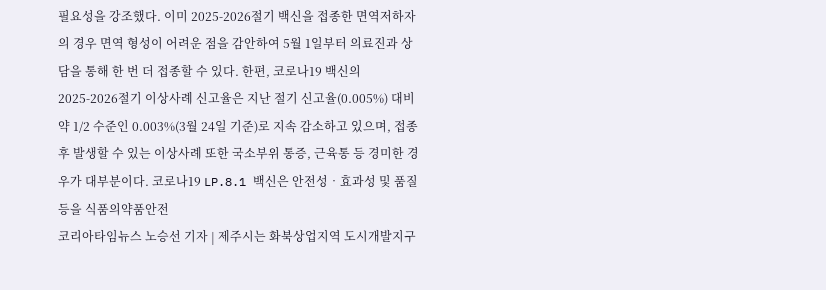필요성을 강조했다. 이미 2025-2026절기 백신을 접종한 면역저하자의 경우 면역 형성이 어려운 점을 감안하여 5월 1일부터 의료진과 상담을 통해 한 번 더 접종할 수 있다. 한편, 코로나19 백신의 2025-2026절기 이상사례 신고율은 지난 절기 신고율(0.005%) 대비 약 1/2 수준인 0.003%(3월 24일 기준)로 지속 감소하고 있으며, 접종 후 발생할 수 있는 이상사례 또한 국소부위 통증, 근육통 등 경미한 경우가 대부분이다. 코로나19 LP.8.1 백신은 안전성‧효과성 및 품질 등을 식품의약품안전
코리아타임뉴스 노승선 기자 | 제주시는 화북상업지역 도시개발지구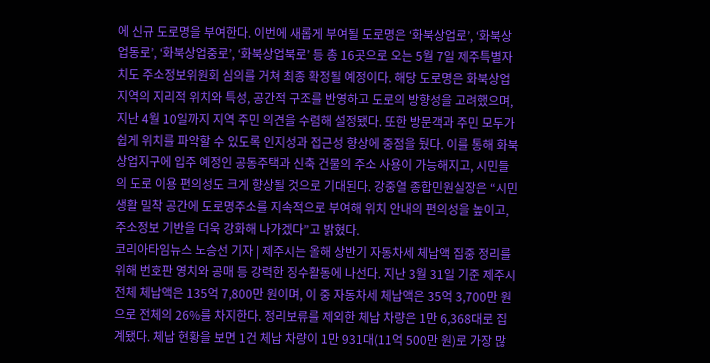에 신규 도로명을 부여한다. 이번에 새롭게 부여될 도로명은 ‘화북상업로’, ‘화북상업동로’, ‘화북상업중로’, ‘화북상업북로’ 등 총 16곳으로 오는 5월 7일 제주특별자치도 주소정보위원회 심의를 거쳐 최종 확정될 예정이다. 해당 도로명은 화북상업지역의 지리적 위치와 특성, 공간적 구조를 반영하고 도로의 방향성을 고려했으며, 지난 4월 10일까지 지역 주민 의견을 수렴해 설정됐다. 또한 방문객과 주민 모두가 쉽게 위치를 파악할 수 있도록 인지성과 접근성 향상에 중점을 뒀다. 이를 통해 화북상업지구에 입주 예정인 공동주택과 신축 건물의 주소 사용이 가능해지고, 시민들의 도로 이용 편의성도 크게 향상될 것으로 기대된다. 강중열 종합민원실장은 “시민 생활 밀착 공간에 도로명주소를 지속적으로 부여해 위치 안내의 편의성을 높이고, 주소정보 기반을 더욱 강화해 나가겠다”고 밝혔다.
코리아타임뉴스 노승선 기자 | 제주시는 올해 상반기 자동차세 체납액 집중 정리를 위해 번호판 영치와 공매 등 강력한 징수활동에 나선다. 지난 3월 31일 기준 제주시 전체 체납액은 135억 7,800만 원이며, 이 중 자동차세 체납액은 35억 3,700만 원으로 전체의 26%를 차지한다. 정리보류를 제외한 체납 차량은 1만 6,368대로 집계됐다. 체납 현황을 보면 1건 체납 차량이 1만 931대(11억 500만 원)로 가장 많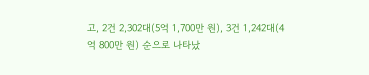고, 2건 2,302대(5억 1,700만 원), 3건 1,242대(4억 800만 원) 순으로 나타났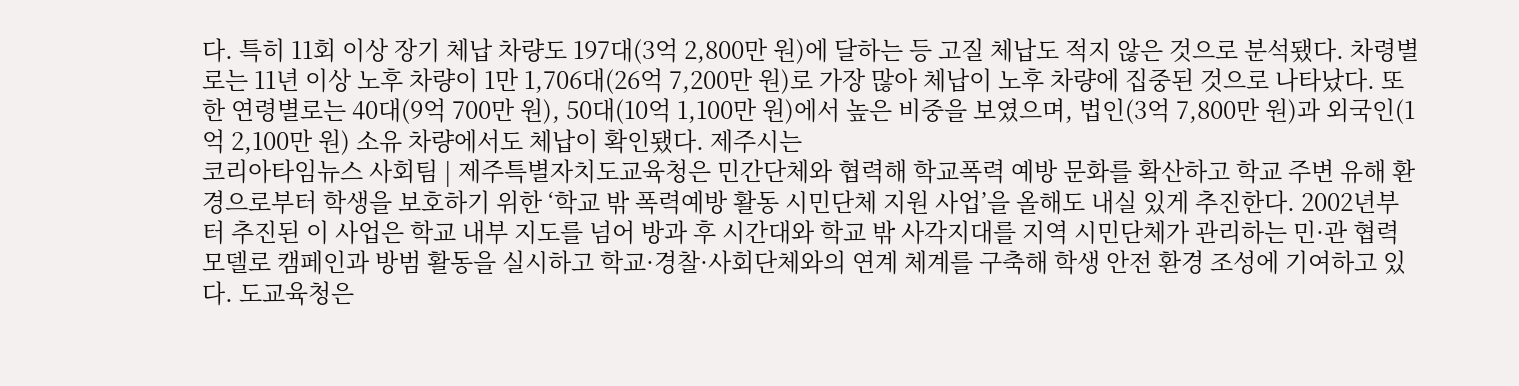다. 특히 11회 이상 장기 체납 차량도 197대(3억 2,800만 원)에 달하는 등 고질 체납도 적지 않은 것으로 분석됐다. 차령별로는 11년 이상 노후 차량이 1만 1,706대(26억 7,200만 원)로 가장 많아 체납이 노후 차량에 집중된 것으로 나타났다. 또한 연령별로는 40대(9억 700만 원), 50대(10억 1,100만 원)에서 높은 비중을 보였으며, 법인(3억 7,800만 원)과 외국인(1억 2,100만 원) 소유 차량에서도 체납이 확인됐다. 제주시는
코리아타임뉴스 사회팀 | 제주특별자치도교육청은 민간단체와 협력해 학교폭력 예방 문화를 확산하고 학교 주변 유해 환경으로부터 학생을 보호하기 위한 ‘학교 밖 폭력예방 활동 시민단체 지원 사업’을 올해도 내실 있게 추진한다. 2002년부터 추진된 이 사업은 학교 내부 지도를 넘어 방과 후 시간대와 학교 밖 사각지대를 지역 시민단체가 관리하는 민·관 협력 모델로 캠페인과 방범 활동을 실시하고 학교·경찰·사회단체와의 연계 체계를 구축해 학생 안전 환경 조성에 기여하고 있다. 도교육청은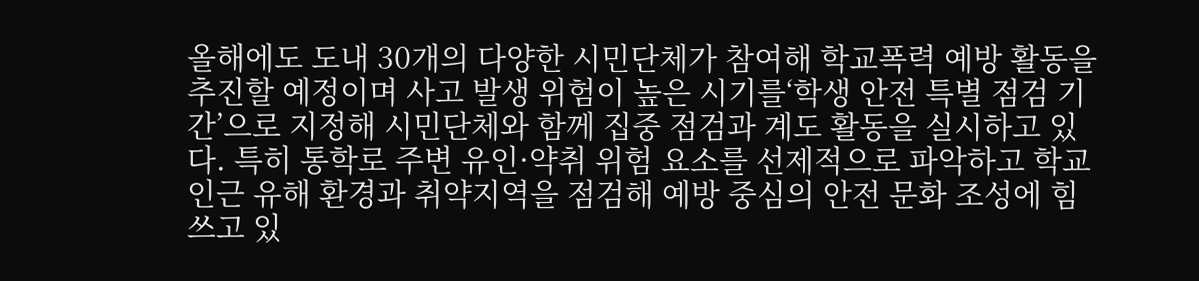올해에도 도내 30개의 다양한 시민단체가 참여해 학교폭력 예방 활동을 추진할 예정이며 사고 발생 위험이 높은 시기를‘학생 안전 특별 점검 기간’으로 지정해 시민단체와 함께 집중 점검과 계도 활동을 실시하고 있다. 특히 통학로 주변 유인·약취 위험 요소를 선제적으로 파악하고 학교 인근 유해 환경과 취약지역을 점검해 예방 중심의 안전 문화 조성에 힘쓰고 있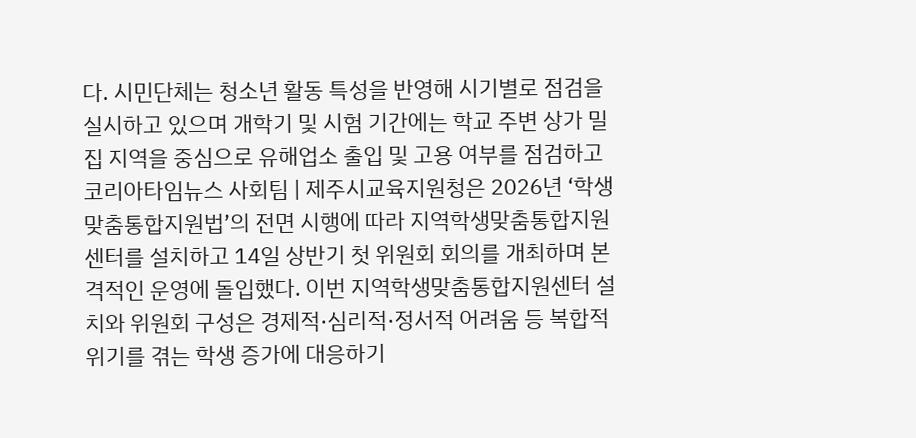다. 시민단체는 청소년 활동 특성을 반영해 시기별로 점검을 실시하고 있으며 개학기 및 시험 기간에는 학교 주변 상가 밀집 지역을 중심으로 유해업소 출입 및 고용 여부를 점검하고
코리아타임뉴스 사회팀 | 제주시교육지원청은 2026년 ‘학생맞춤통합지원법’의 전면 시행에 따라 지역학생맞춤통합지원센터를 설치하고 14일 상반기 첫 위원회 회의를 개최하며 본격적인 운영에 돌입했다. 이번 지역학생맞춤통합지원센터 설치와 위원회 구성은 경제적·심리적·정서적 어려움 등 복합적 위기를 겪는 학생 증가에 대응하기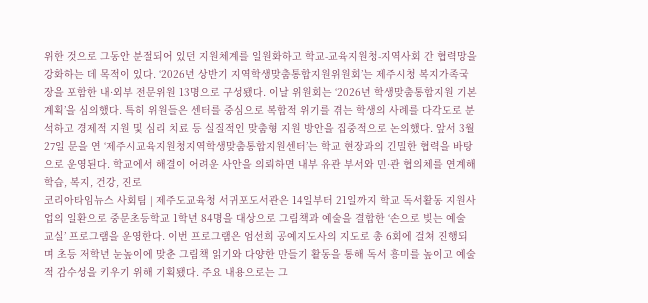위한 것으로 그동안 분절되어 있던 지원체계를 일원화하고 학교-교육지원청-지역사회 간 협력망을 강화하는 데 목적이 있다. ‘2026년 상반기 지역학생맞춤통합지원위원회’는 제주시청 복지가족국장을 포함한 내·외부 전문위원 13명으로 구성됐다. 이날 위원회는 ‘2026년 학생맞춤통합지원 기본 계획’을 심의했다. 특히 위원들은 센터를 중심으로 복합적 위기를 겪는 학생의 사례를 다각도로 분석하고 경제적 지원 및 심리 치료 등 실질적인 맞춤형 지원 방안을 집중적으로 논의했다. 앞서 3월 27일 문을 연 ‘제주시교육지원청지역학생맞춤통합지원센터’는 학교 현장과의 긴밀한 협력을 바탕으로 운영된다. 학교에서 해결이 어려운 사안을 의뢰하면 내부 유관 부서와 민·관 협의체를 연계해 학습, 복지, 건강, 진로
코리아타임뉴스 사회팀 | 제주도교육청 서귀포도서관은 14일부터 21일까지 학교 독서활동 지원사업의 일환으로 중문초등학교 1학년 84명을 대상으로 그림책과 예술을 결합한 ‘손으로 빚는 예술 교실’ 프로그램을 운영한다. 이번 프로그램은 엄선희 공예지도사의 지도로 총 6회에 걸쳐 진행되며 초등 저학년 눈높이에 맞춘 그림책 읽기와 다양한 만들기 활동을 통해 독서 흥미를 높이고 예술적 감수성을 키우기 위해 기획됐다. 주요 내용으로는 그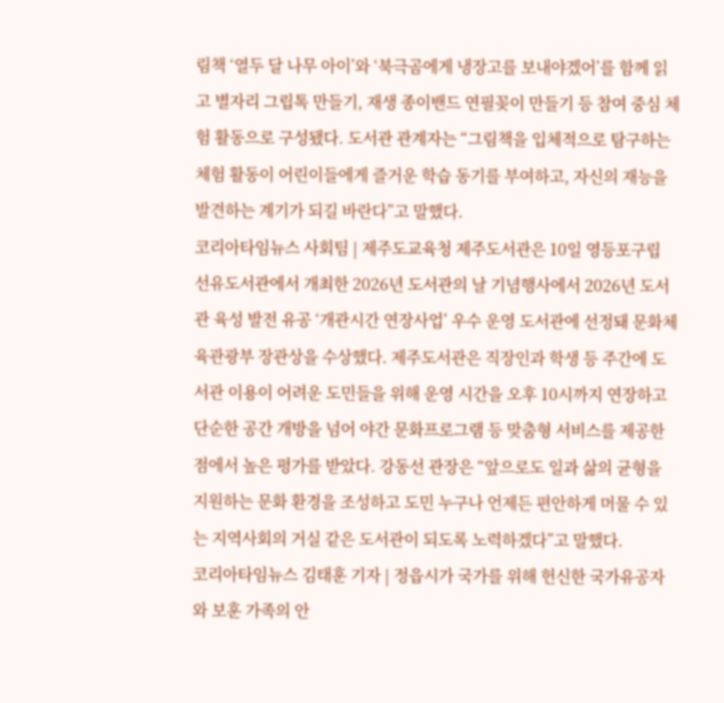림책 ‘열두 달 나무 아이’와 ‘북극곰에게 냉장고를 보내야겠어’를 함께 읽고 별자리 그립톡 만들기, 재생 종이밴드 연필꽂이 만들기 등 참여 중심 체험 활동으로 구성됐다. 도서관 관계자는 “그림책을 입체적으로 탐구하는 체험 활동이 어린이들에게 즐거운 학습 동기를 부여하고, 자신의 재능을 발견하는 계기가 되길 바란다”고 말했다.
코리아타임뉴스 사회팀 | 제주도교육청 제주도서관은 10일 영등포구립 선유도서관에서 개최한 2026년 도서관의 날 기념행사에서 2026년 도서관 육성 발전 유공 ‘개관시간 연장사업’ 우수 운영 도서관에 선정돼 문화체육관광부 장관상을 수상했다. 제주도서관은 직장인과 학생 등 주간에 도서관 이용이 어려운 도민들을 위해 운영 시간을 오후 10시까지 연장하고 단순한 공간 개방을 넘어 야간 문화프로그램 등 맞춤형 서비스를 제공한 점에서 높은 평가를 받았다. 강동선 관장은 “앞으로도 일과 삶의 균형을 지원하는 문화 환경을 조성하고 도민 누구나 언제든 편안하게 머물 수 있는 지역사회의 거실 같은 도서관이 되도록 노력하겠다”고 말했다.
코리아타임뉴스 김태훈 기자 | 정읍시가 국가를 위해 헌신한 국가유공자와 보훈 가족의 안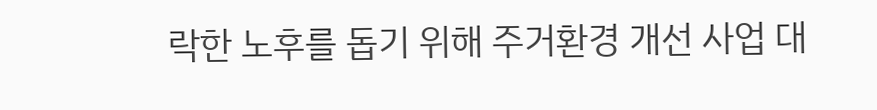락한 노후를 돕기 위해 주거환경 개선 사업 대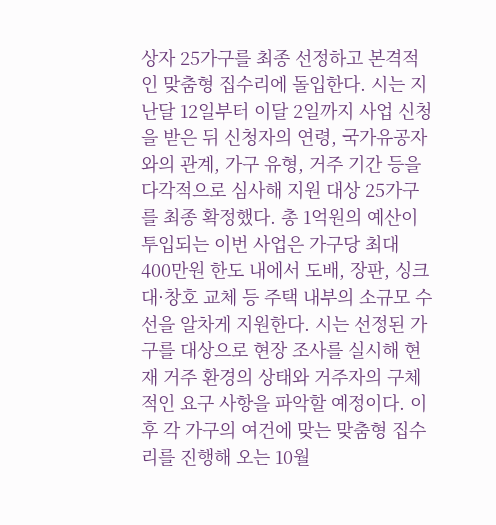상자 25가구를 최종 선정하고 본격적인 맞춤형 집수리에 돌입한다. 시는 지난달 12일부터 이달 2일까지 사업 신청을 받은 뒤 신청자의 연령, 국가유공자와의 관계, 가구 유형, 거주 기간 등을 다각적으로 심사해 지원 대상 25가구를 최종 확정했다. 총 1억원의 예산이 투입되는 이번 사업은 가구당 최대 400만원 한도 내에서 도배, 장판, 싱크대·창호 교체 등 주택 내부의 소규모 수선을 알차게 지원한다. 시는 선정된 가구를 대상으로 현장 조사를 실시해 현재 거주 환경의 상태와 거주자의 구체적인 요구 사항을 파악할 예정이다. 이후 각 가구의 여건에 맞는 맞춤형 집수리를 진행해 오는 10월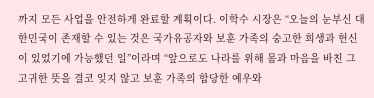까지 모든 사업을 안전하게 완료할 계획이다. 이학수 시장은 “오늘의 눈부신 대한민국이 존재할 수 있는 것은 국가유공자와 보훈 가족의 숭고한 희생과 헌신이 있었기에 가능했던 일”이라며 “앞으로도 나라를 위해 몸과 마음을 바친 그 고귀한 뜻을 결코 잊지 않고 보훈 가족의 합당한 예우와